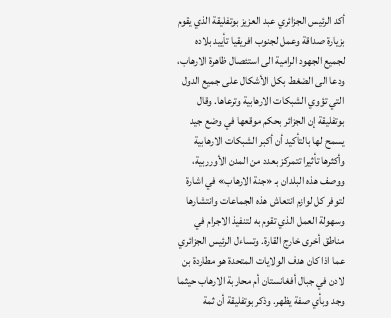أكد الرئيس الجزائري عبد العزيز بوتفليقة الذي يقوم بزيارة صداقة وعمل لجنوب افريقيا تأييد بلاده لجميع الجهود الرامية الى استئصال ظاهرة الارهاب، ودعا الى الضغط بكل الأشكال على جميع الدول التي تؤوي الشبكات الارهابية وترعاها. وقال بوتفليقة إن الجزائر بحكم موقعها في وضع جيد يسمح لها بالتأكيد أن أكبر الشبكات الارهابية وأكثرها تأثيرا تتمركز بعدد من المدن الأورربية، ووصف هذه البلدان بـ «جنة الارهاب» في اشارة لتوفر كل لوازم انتعاش هذه الجماعات وانتشارها وسهولة العمل الذي تقوم به لتنفيذ الاجرام في مناطق أخرى خارج القارة. وتساءل الرئيس الجزائري عما اذا كان هدف الولايات المتحدة هو مطاردة بن لادن في جبال أفغانستان أم محاربة الارهاب حيثما وجد وبأي صفة يظهر. وذكر بوتفليقة أن ثمة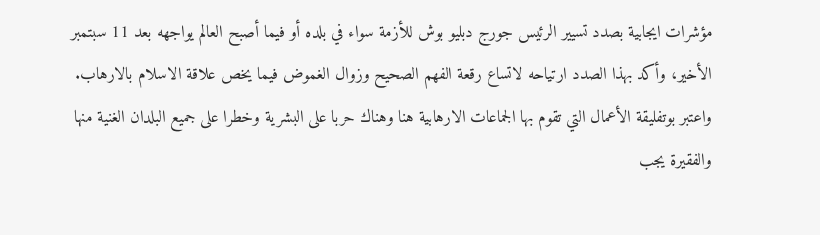مؤشرات ايجابية بصدد تسيير الرئيس جورج دبليو بوش للأزمة سواء في بلده أو فيما أصبح العالم يواجهه بعد 11 سبتمبر الأخير، وأكد بهذا الصدد ارتياحه لاتساع رقعة الفهم الصحيح وزوال الغموض فيما يخص علاقة الاسلام بالارهاب. واعتبر بوتفليقة الأعمال التي تقوم بها الجماعات الارهابية هنا وهناك حربا على البشرية وخطرا على جميع البلدان الغنية منها والفقيرة يجب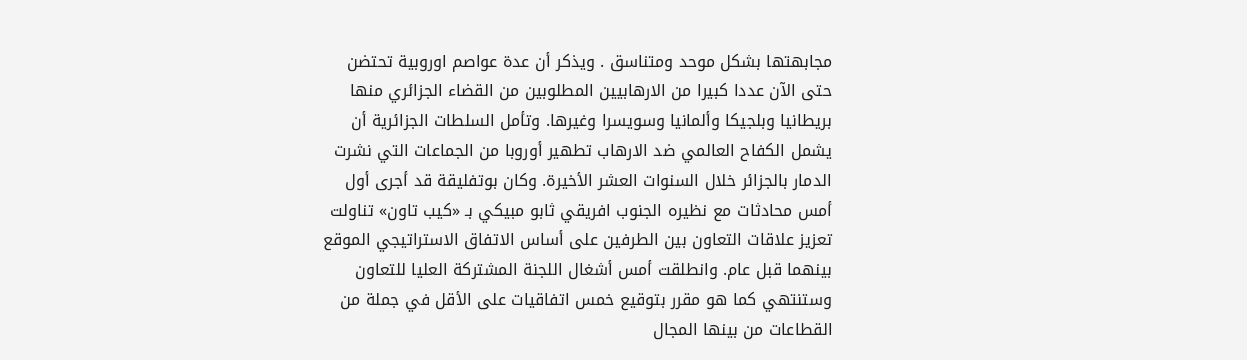مجابهتها بشكل موحد ومتناسق . ويذكر أن عدة عواصم اوروبية تحتضن حتى الآن عددا كبيرا من الارهابيين المطلوبين من القضاء الجزائري منها بريطانيا وبلجيكا وألمانيا وسويسرا وغيرها. وتأمل السلطات الجزائرية أن يشمل الكفاح العالمي ضد الارهاب تطهير أوروبا من الجماعات التي نشرت الدمار بالجزائر خلال السنوات العشر الأخيرة. وكان بوتفليقة قد أجرى أول أمس محادثات مع نظيره الجنوب افريقي ثابو مبيكي بـ «كيب تاون» تناولت تعزيز علاقات التعاون بين الطرفين على أساس الاتفاق الاستراتيجي الموقع بينهما قبل عام. وانطلقت أمس أشغال اللجنة المشتركة العليا للتعاون وستنتهي كما هو مقرر بتوقيع خمس اتفاقيات على الأقل في جملة من القطاعات من بينها المجال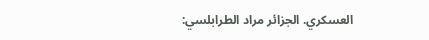العسكري. الجزائر مراد الطرابلسي: